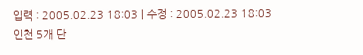입력 : 2005.02.23 18:03 | 수정 : 2005.02.23 18:03
인천 5개 단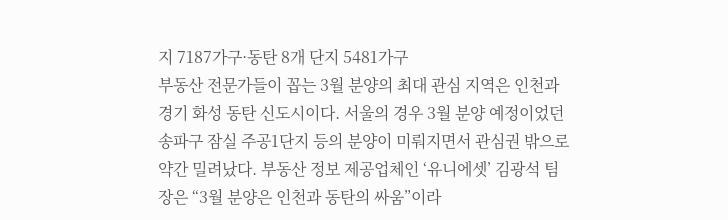지 7187가구·동탄 8개 단지 5481가구
부동산 전문가들이 꼽는 3월 분양의 최대 관심 지역은 인천과 경기 화성 동탄 신도시이다. 서울의 경우 3월 분양 예정이었던 송파구 잠실 주공1단지 등의 분양이 미뤄지면서 관심권 밖으로 약간 밀려났다. 부동산 정보 제공업체인 ‘유니에셋’ 김광석 팀장은 “3월 분양은 인천과 동탄의 싸움”이라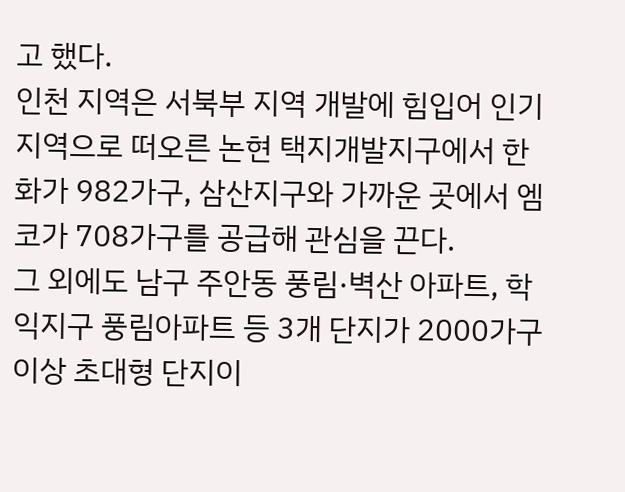고 했다.
인천 지역은 서북부 지역 개발에 힘입어 인기지역으로 떠오른 논현 택지개발지구에서 한화가 982가구, 삼산지구와 가까운 곳에서 엠코가 708가구를 공급해 관심을 끈다.
그 외에도 남구 주안동 풍림·벽산 아파트, 학익지구 풍림아파트 등 3개 단지가 2000가구 이상 초대형 단지이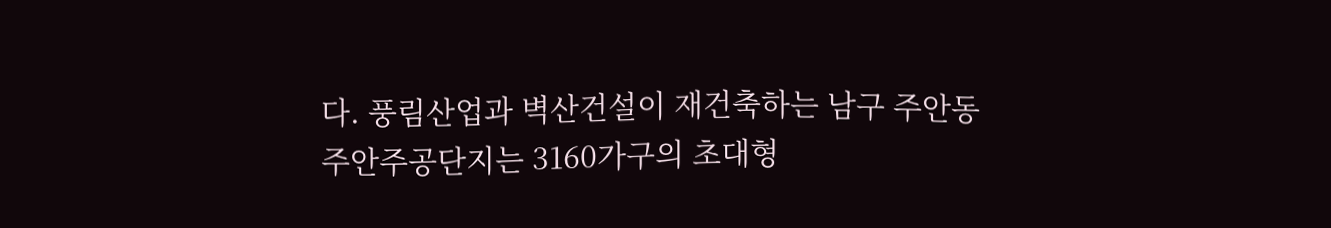다. 풍림산업과 벽산건설이 재건축하는 남구 주안동 주안주공단지는 3160가구의 초대형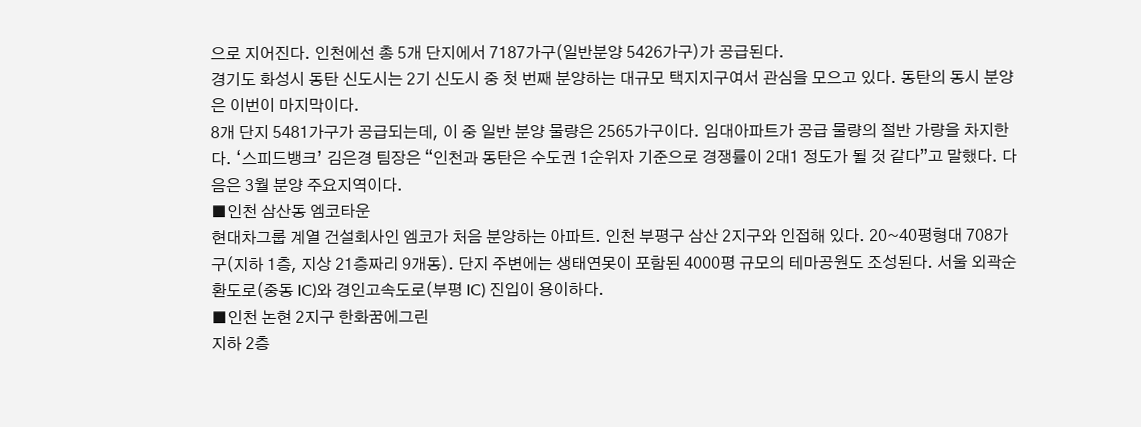으로 지어진다. 인천에선 총 5개 단지에서 7187가구(일반분양 5426가구)가 공급된다.
경기도 화성시 동탄 신도시는 2기 신도시 중 첫 번째 분양하는 대규모 택지지구여서 관심을 모으고 있다. 동탄의 동시 분양은 이번이 마지막이다.
8개 단지 5481가구가 공급되는데, 이 중 일반 분양 물량은 2565가구이다. 임대아파트가 공급 물량의 절반 가량을 차지한다. ‘스피드뱅크’ 김은경 팀장은 “인천과 동탄은 수도권 1순위자 기준으로 경쟁률이 2대1 정도가 될 것 같다”고 말했다. 다음은 3월 분양 주요지역이다.
■인천 삼산동 엠코타운
현대차그룹 계열 건설회사인 엠코가 처음 분양하는 아파트. 인천 부평구 삼산 2지구와 인접해 있다. 20~40평형대 708가구(지하 1층, 지상 21층짜리 9개동). 단지 주변에는 생태연못이 포함된 4000평 규모의 테마공원도 조성된다. 서울 외곽순환도로(중동 IC)와 경인고속도로(부평 IC) 진입이 용이하다.
■인천 논현 2지구 한화꿈에그린
지하 2층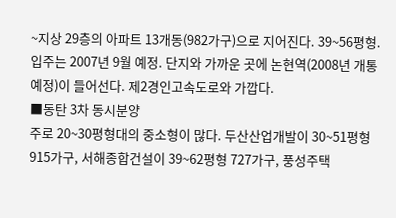~지상 29층의 아파트 13개동(982가구)으로 지어진다. 39~56평형. 입주는 2007년 9월 예정. 단지와 가까운 곳에 논현역(2008년 개통 예정)이 들어선다. 제2경인고속도로와 가깝다.
■동탄 3차 동시분양
주로 20~30평형대의 중소형이 많다. 두산산업개발이 30~51평형 915가구, 서해종합건설이 39~62평형 727가구, 풍성주택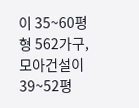이 35~60평형 562가구, 모아건설이 39~52평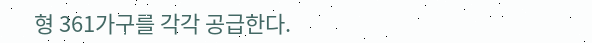형 361가구를 각각 공급한다.